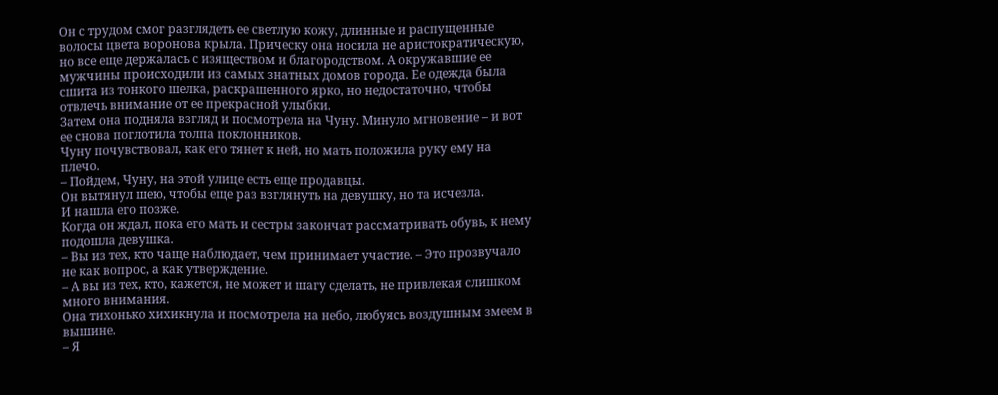Он с трудом смог разглядеть ее светлую кожу, длинные и распущенные волосы цвета воронова крыла. Прическу она носила не аристократическую, но все еще держалась с изяществом и благородством. А окружавшие ее мужчины происходили из самых знатных домов города. Ее одежда была сшита из тонкого шелка, раскрашенного ярко, но недостаточно, чтобы отвлечь внимание от ее прекрасной улыбки.
Затем она подняла взгляд и посмотрела на Чуну. Минуло мгновение – и вот ее снова поглотила толпа поклонников.
Чуну почувствовал, как его тянет к ней, но мать положила руку ему на плечо.
– Пойдем, Чуну, на этой улице есть еще продавцы.
Он вытянул шею, чтобы еще раз взглянуть на девушку, но та исчезла.
И нашла его позже.
Когда он ждал, пока его мать и сестры закончат рассматривать обувь, к нему подошла девушка.
– Вы из тех, кто чаще наблюдает, чем принимает участие. – Это прозвучало не как вопрос, а как утверждение.
– А вы из тех, кто, кажется, не может и шагу сделать, не привлекая слишком много внимания.
Она тихонько хихикнула и посмотрела на небо, любуясь воздушным змеем в вышине.
– Я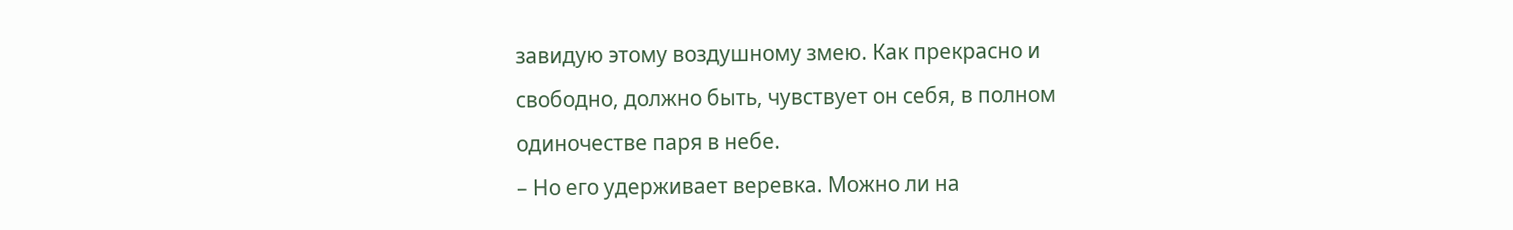завидую этому воздушному змею. Как прекрасно и свободно, должно быть, чувствует он себя, в полном одиночестве паря в небе.
– Но его удерживает веревка. Можно ли на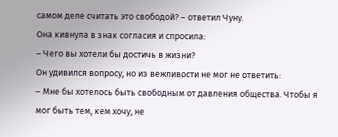самом деле считать это свободой? – ответил Чуну.
Она кивнула в знак согласия и спросила:
– Чего вы хотели бы достичь в жизни?
Он удивился вопросу, но из вежливости не мог не ответить:
– Мне бы хотелось быть свободным от давления общества. Чтобы я мог быть тем, кем хочу, не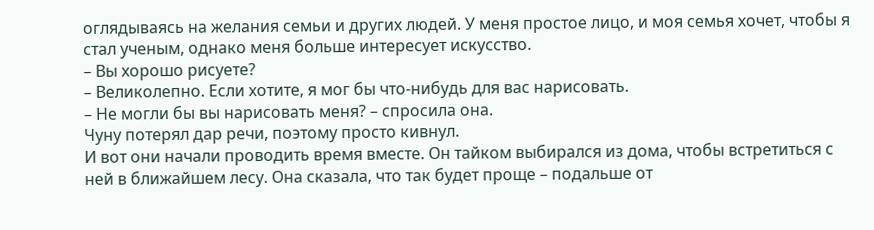оглядываясь на желания семьи и других людей. У меня простое лицо, и моя семья хочет, чтобы я стал ученым, однако меня больше интересует искусство.
– Вы хорошо рисуете?
– Великолепно. Если хотите, я мог бы что-нибудь для вас нарисовать.
– Не могли бы вы нарисовать меня? – спросила она.
Чуну потерял дар речи, поэтому просто кивнул.
И вот они начали проводить время вместе. Он тайком выбирался из дома, чтобы встретиться с ней в ближайшем лесу. Она сказала, что так будет проще – подальше от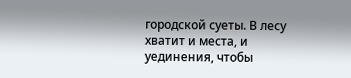городской суеты. В лесу хватит и места, и уединения, чтобы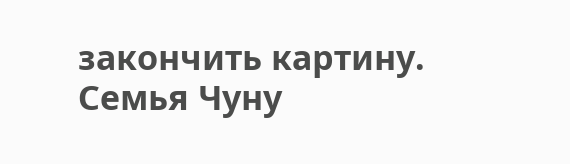закончить картину.
Семья Чуну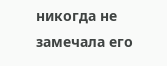никогда не замечала его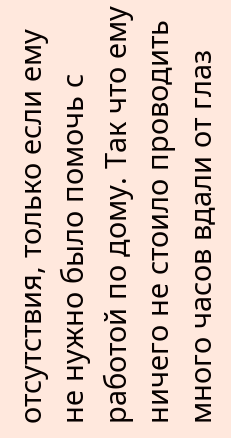отсутствия, только если ему не нужно было помочь с работой по дому. Так что ему ничего не стоило проводить много часов вдали от глаз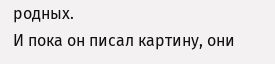родных.
И пока он писал картину, они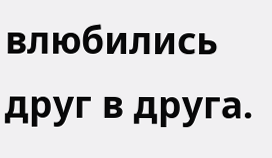влюбились друг в друга.